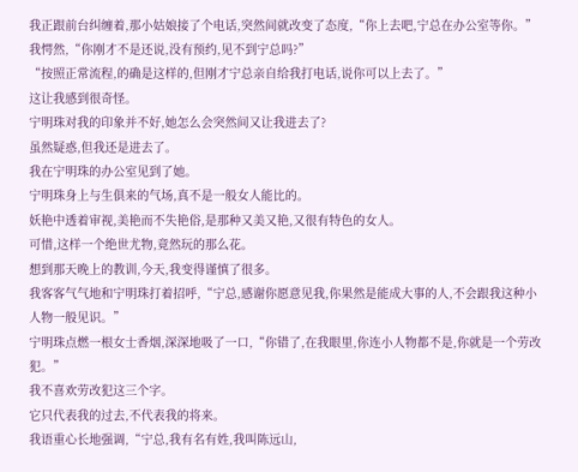我正跟前台纠缠着,那小姑娘接了个电话,突然间就改变了态度,“你上去吧,宁总在办公室等你。”
我愕然,“你刚才不是还说,没有预约,见不到宁总吗?”
“按照正常流程,的确是这样的,但刚才宁总亲自给我打电话,说你可以上去了。”
这让我感到很奇怪。
宁明珠对我的印象并不好,她怎么会突然间又让我进去了?
虽然疑惑,但我还是进去了。
我在宁明珠的办公室见到了她。
宁明珠身上与生俱来的气场,真不是一般女人能比的。
妖艳中透着审视,美艳而不失艳俗,是那种又美又艳,又很有特色的女人。
可惜,这样一个绝世尤物,竟然玩的那么花。
想到那天晚上的教训,今天,我变得谨慎了很多。
我客客气气地和宁明珠打着招呼,“宁总,感谢你愿意见我,你果然是能成大事的人,不会跟我这种小人物一般见识。”
宁明珠点燃一根女士香烟,深深地吸了一口,“你错了,在我眼里,你连小人物都不是,你就是一个劳改犯。”
我不喜欢劳改犯这三个字。
它只代表我的过去,不代表我的将来。
我语重心长地强调,“宁总,我有名有姓,我叫陈远山,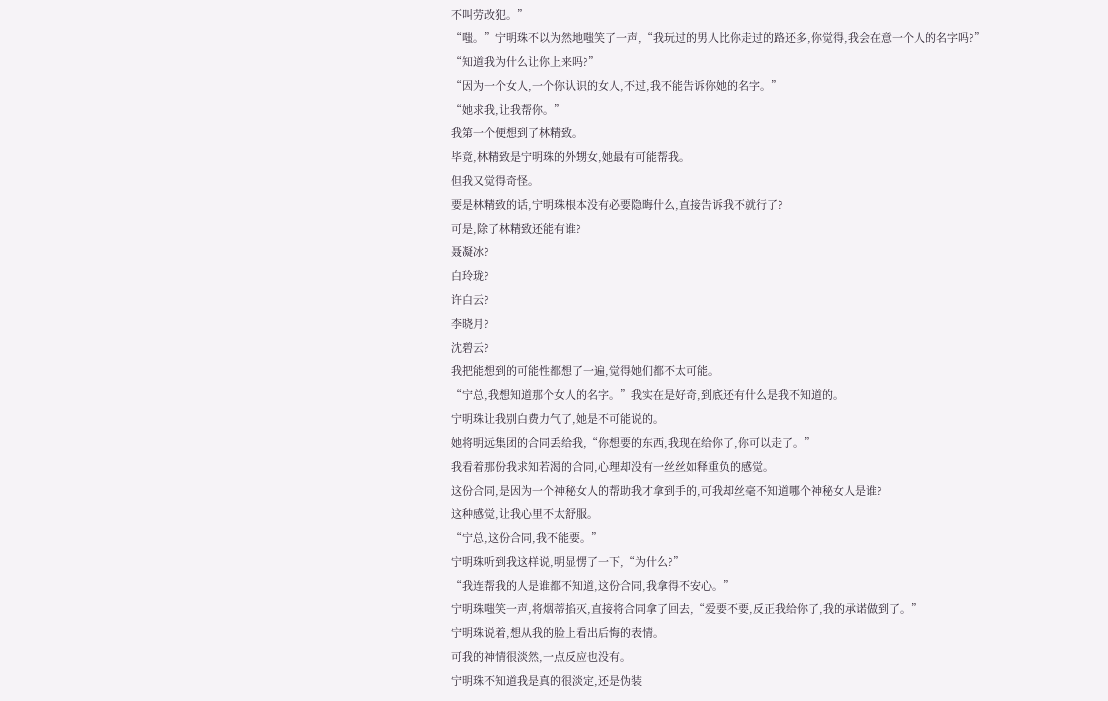不叫劳改犯。”
“嗤。”宁明珠不以为然地嗤笑了一声,“我玩过的男人比你走过的路还多,你觉得,我会在意一个人的名字吗?”
“知道我为什么让你上来吗?”
“因为一个女人,一个你认识的女人,不过,我不能告诉你她的名字。”
“她求我,让我帮你。”
我第一个便想到了林精致。
毕竟,林精致是宁明珠的外甥女,她最有可能帮我。
但我又觉得奇怪。
要是林精致的话,宁明珠根本没有必要隐晦什么,直接告诉我不就行了?
可是,除了林精致还能有谁?
聂凝冰?
白玲珑?
许白云?
李晓月?
沈碧云?
我把能想到的可能性都想了一遍,觉得她们都不太可能。
“宁总,我想知道那个女人的名字。”我实在是好奇,到底还有什么是我不知道的。
宁明珠让我别白费力气了,她是不可能说的。
她将明远集团的合同丢给我,“你想要的东西,我现在给你了,你可以走了。”
我看着那份我求知若渴的合同,心理却没有一丝丝如释重负的感觉。
这份合同,是因为一个神秘女人的帮助我才拿到手的,可我却丝毫不知道哪个神秘女人是谁?
这种感觉,让我心里不太舒服。
“宁总,这份合同,我不能要。”
宁明珠听到我这样说,明显愣了一下,“为什么?”
“我连帮我的人是谁都不知道,这份合同,我拿得不安心。”
宁明珠嗤笑一声,将烟蒂掐灭,直接将合同拿了回去,“爱要不要,反正我给你了,我的承诺做到了。”
宁明珠说着,想从我的脸上看出后悔的表情。
可我的神情很淡然,一点反应也没有。
宁明珠不知道我是真的很淡定,还是伪装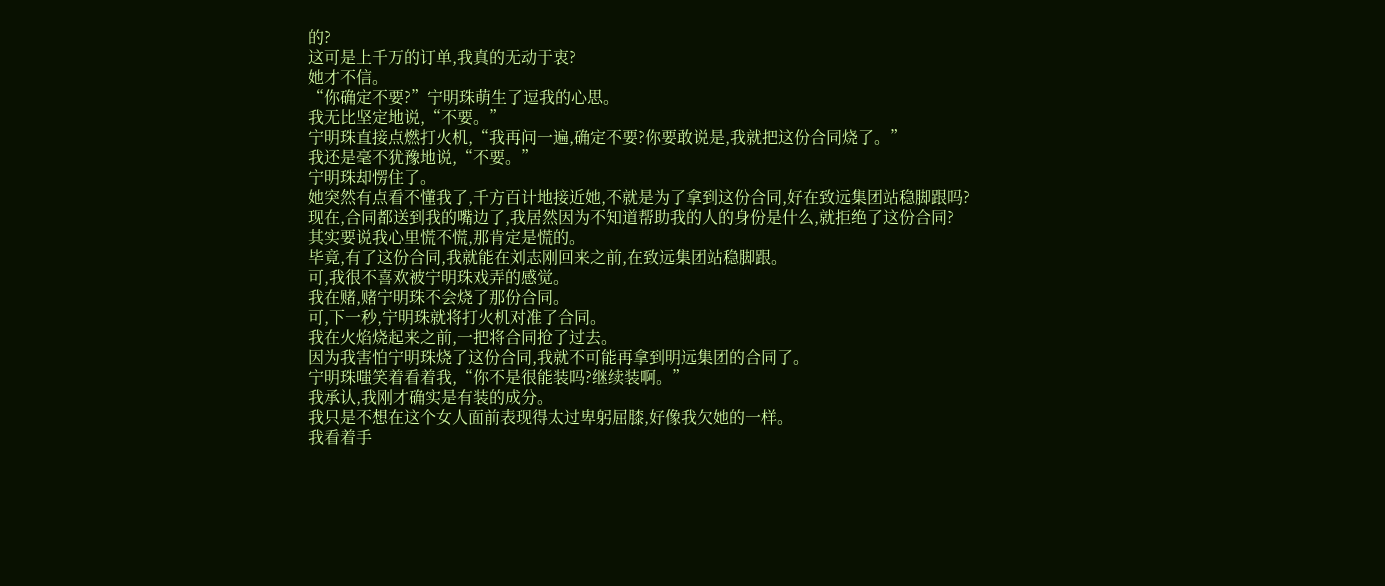的?
这可是上千万的订单,我真的无动于衷?
她才不信。
“你确定不要?”宁明珠萌生了逗我的心思。
我无比坚定地说,“不要。”
宁明珠直接点燃打火机,“我再问一遍,确定不要?你要敢说是,我就把这份合同烧了。”
我还是毫不犹豫地说,“不要。”
宁明珠却愣住了。
她突然有点看不懂我了,千方百计地接近她,不就是为了拿到这份合同,好在致远集团站稳脚跟吗?
现在,合同都送到我的嘴边了,我居然因为不知道帮助我的人的身份是什么,就拒绝了这份合同?
其实要说我心里慌不慌,那肯定是慌的。
毕竟,有了这份合同,我就能在刘志刚回来之前,在致远集团站稳脚跟。
可,我很不喜欢被宁明珠戏弄的感觉。
我在赌,赌宁明珠不会烧了那份合同。
可,下一秒,宁明珠就将打火机对准了合同。
我在火焰烧起来之前,一把将合同抢了过去。
因为我害怕宁明珠烧了这份合同,我就不可能再拿到明远集团的合同了。
宁明珠嗤笑着看着我,“你不是很能装吗?继续装啊。”
我承认,我刚才确实是有装的成分。
我只是不想在这个女人面前表现得太过卑躬屈膝,好像我欠她的一样。
我看着手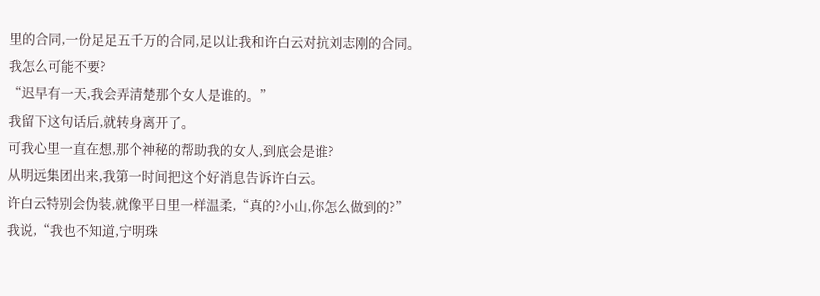里的合同,一份足足五千万的合同,足以让我和许白云对抗刘志刚的合同。
我怎么可能不要?
“迟早有一天,我会弄清楚那个女人是谁的。”
我留下这句话后,就转身离开了。
可我心里一直在想,那个神秘的帮助我的女人,到底会是谁?
从明远集团出来,我第一时间把这个好消息告诉许白云。
许白云特别会伪装,就像平日里一样温柔,“真的?小山,你怎么做到的?”
我说,“我也不知道,宁明珠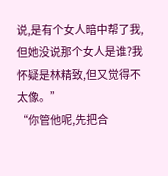说,是有个女人暗中帮了我,但她没说那个女人是谁?我怀疑是林精致,但又觉得不太像。”
“你管他呢,先把合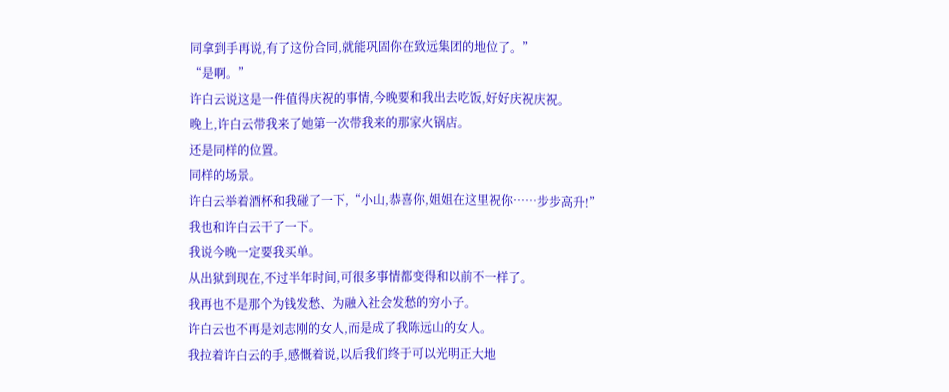同拿到手再说,有了这份合同,就能巩固你在致远集团的地位了。”
“是啊。”
许白云说这是一件值得庆祝的事情,今晚要和我出去吃饭,好好庆祝庆祝。
晚上,许白云带我来了她第一次带我来的那家火锅店。
还是同样的位置。
同样的场景。
许白云举着酒杯和我碰了一下,“小山,恭喜你,姐姐在这里祝你……步步高升!”
我也和许白云干了一下。
我说今晚一定要我买单。
从出狱到现在,不过半年时间,可很多事情都变得和以前不一样了。
我再也不是那个为钱发愁、为融入社会发愁的穷小子。
许白云也不再是刘志刚的女人,而是成了我陈远山的女人。
我拉着许白云的手,感慨着说,以后我们终于可以光明正大地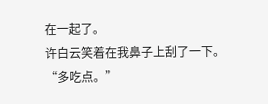在一起了。
许白云笑着在我鼻子上刮了一下。
“多吃点。”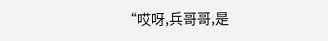“哎呀,兵哥哥,是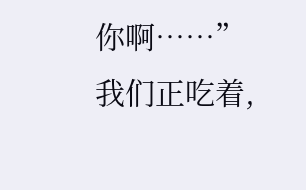你啊……”
我们正吃着,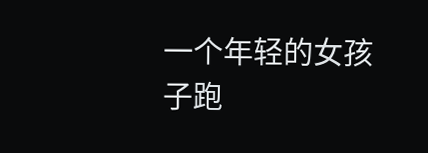一个年轻的女孩子跑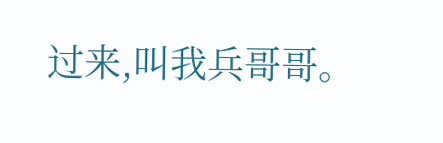过来,叫我兵哥哥。